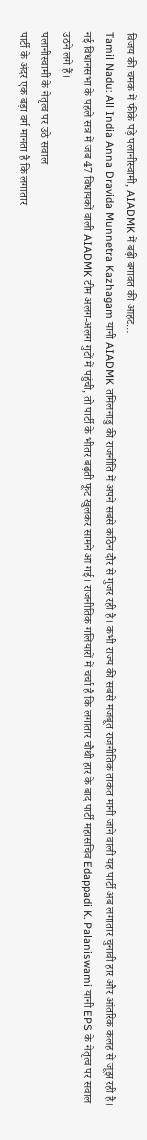विजय की चमक में फीके पड़े पलानीस्वामी, AIADMK में बढ़ी बगावत की आहट…
Tamil Nadu: All India Anna Dravida Munnetra Kazhagam यानी AIADMK तमिलनाडु की राजनीति में अपने सबसे कठिन दौर से गुजर रही है। कभी राज्य की सबसे मजबूत राजनीतिक ताकत मानी जाने वाली यह पार्टी अब लगातार चुनावी हार और आंतरिक कलह से जूझ रही है।
नई विधानसभा के पहले सत्र में जब 47 विधायकों वाली AIADMK टीम अलग-अलग गुटों में पहुंची, तो पार्टी के भीतर बढ़ती फूट खुलकर सामने आ गई। राजनीतिक गलियारों में चर्चा है कि लगातार चौथी हार के बाद पार्टी महासचिव Edappadi K. Palaniswami यानी EPS के नेतृत्व पर सवाल उठने लगे हैं।
पलानीस्वामी के नेतृत्व पर उठे सवाल
पार्टी के अंदर एक बड़ा वर्ग मानता है कि लगातार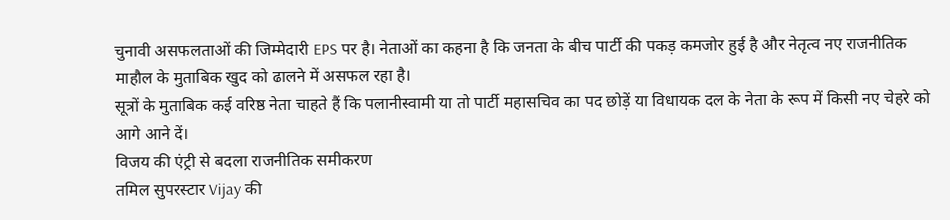चुनावी असफलताओं की जिम्मेदारी EPS पर है। नेताओं का कहना है कि जनता के बीच पार्टी की पकड़ कमजोर हुई है और नेतृत्व नए राजनीतिक माहौल के मुताबिक खुद को ढालने में असफल रहा है।
सूत्रों के मुताबिक कई वरिष्ठ नेता चाहते हैं कि पलानीस्वामी या तो पार्टी महासचिव का पद छोड़ें या विधायक दल के नेता के रूप में किसी नए चेहरे को आगे आने दें।
विजय की एंट्री से बदला राजनीतिक समीकरण
तमिल सुपरस्टार Vijay की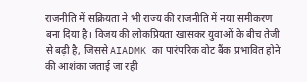राजनीति में सक्रियता ने भी राज्य की राजनीति में नया समीकरण बना दिया है। विजय की लोकप्रियता खासकर युवाओं के बीच तेजी से बढ़ी है, जिससे AIADMK का पारंपरिक वोट बैंक प्रभावित होने की आशंका जताई जा रही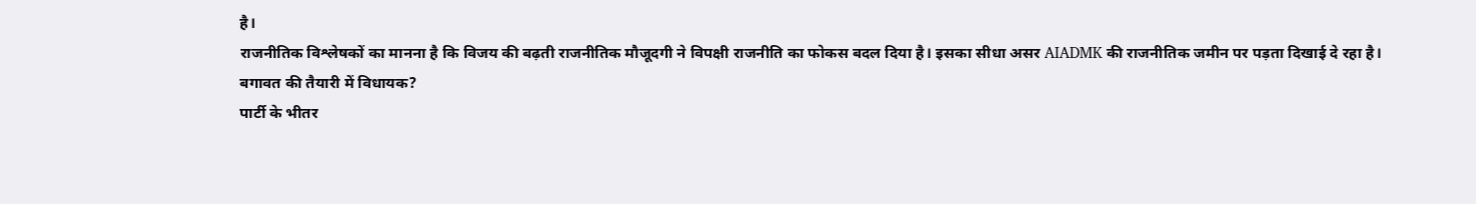है।
राजनीतिक विश्लेषकों का मानना है कि विजय की बढ़ती राजनीतिक मौजूदगी ने विपक्षी राजनीति का फोकस बदल दिया है। इसका सीधा असर AIADMK की राजनीतिक जमीन पर पड़ता दिखाई दे रहा है।
बगावत की तैयारी में विधायक?
पार्टी के भीतर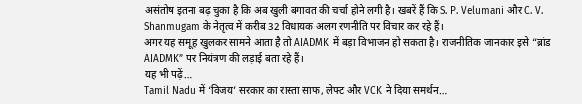असंतोष इतना बढ़ चुका है कि अब खुली बगावत की चर्चा होने लगी है। खबरें हैं कि S. P. Velumani और C. V. Shanmugam के नेतृत्व में करीब 32 विधायक अलग रणनीति पर विचार कर रहे हैं।
अगर यह समूह खुलकर सामने आता है तो AIADMK में बड़ा विभाजन हो सकता है। राजनीतिक जानकार इसे “ब्रांड AIADMK” पर नियंत्रण की लड़ाई बता रहे हैं।
यह भी पढ़ें…
Tamil Nadu में ‘विजय’ सरकार का रास्ता साफ, लेफ्ट और VCK ने दिया समर्थन…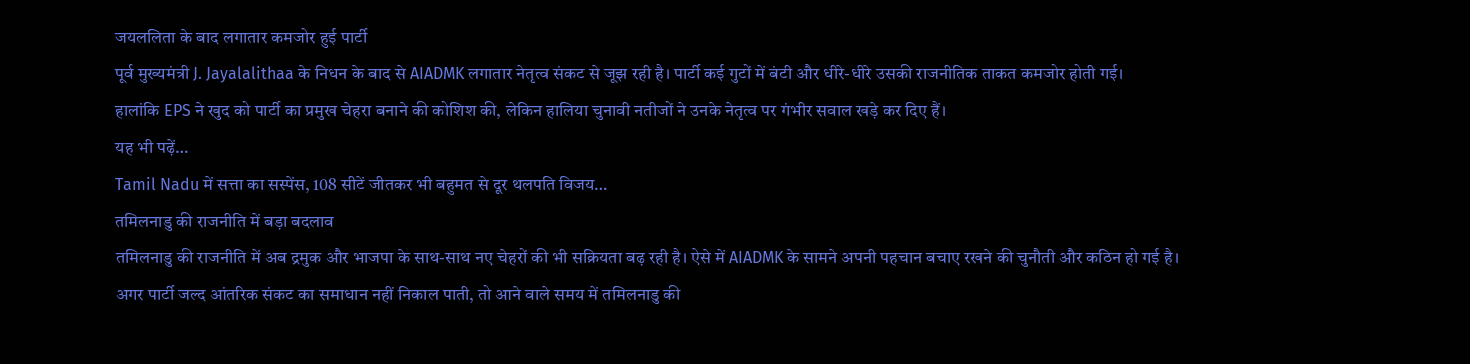जयललिता के बाद लगातार कमजोर हुई पार्टी
पूर्व मुख्यमंत्री J. Jayalalithaa के निधन के बाद से AIADMK लगातार नेतृत्व संकट से जूझ रही है। पार्टी कई गुटों में बंटी और धीरे-धीरे उसकी राजनीतिक ताकत कमजोर होती गई।
हालांकि EPS ने खुद को पार्टी का प्रमुख चेहरा बनाने की कोशिश की, लेकिन हालिया चुनावी नतीजों ने उनके नेतृत्व पर गंभीर सवाल खड़े कर दिए हैं।
यह भी पढ़ें…
Tamil Nadu में सत्ता का सस्पेंस, 108 सीटें जीतकर भी बहुमत से दूर थलपति विजय…
तमिलनाडु की राजनीति में बड़ा बदलाव
तमिलनाडु की राजनीति में अब द्रमुक और भाजपा के साथ-साथ नए चेहरों की भी सक्रियता बढ़ रही है। ऐसे में AIADMK के सामने अपनी पहचान बचाए रखने की चुनौती और कठिन हो गई है।
अगर पार्टी जल्द आंतरिक संकट का समाधान नहीं निकाल पाती, तो आने वाले समय में तमिलनाडु की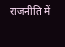राजनीति में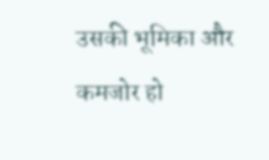उसकी भूमिका और कमजोर हो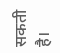सकती है।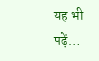यह भी पढ़ें…